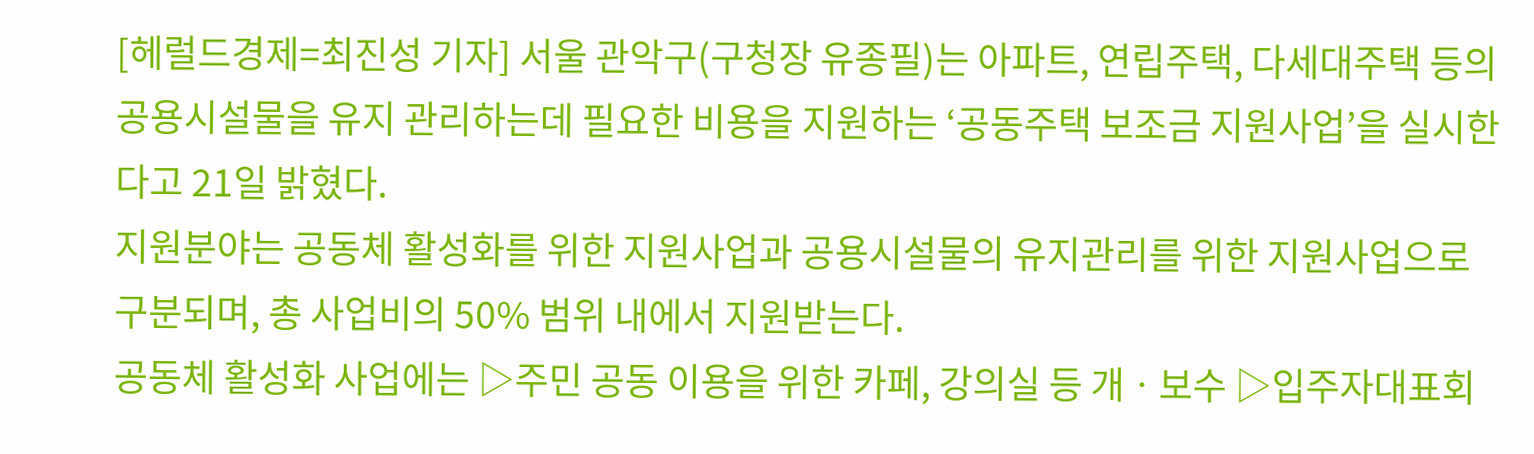[헤럴드경제=최진성 기자] 서울 관악구(구청장 유종필)는 아파트, 연립주택, 다세대주택 등의 공용시설물을 유지 관리하는데 필요한 비용을 지원하는 ‘공동주택 보조금 지원사업’을 실시한다고 21일 밝혔다.
지원분야는 공동체 활성화를 위한 지원사업과 공용시설물의 유지관리를 위한 지원사업으로 구분되며, 총 사업비의 50% 범위 내에서 지원받는다.
공동체 활성화 사업에는 ▷주민 공동 이용을 위한 카페, 강의실 등 개ㆍ보수 ▷입주자대표회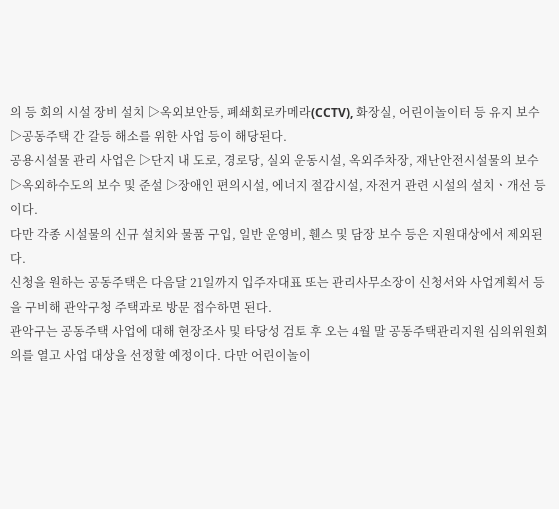의 등 회의 시설 장비 설치 ▷옥외보안등, 폐쇄회로카메라(CCTV), 화장실, 어린이놀이터 등 유지 보수 ▷공동주택 간 갈등 해소를 위한 사업 등이 해당된다.
공용시설물 관리 사업은 ▷단지 내 도로, 경로당, 실외 운동시설, 옥외주차장, 재난안전시설물의 보수 ▷옥외하수도의 보수 및 준설 ▷장애인 편의시설, 에너지 절감시설, 자전거 관련 시설의 설치ㆍ개선 등이다.
다만 각종 시설물의 신규 설치와 물품 구입, 일반 운영비, 휀스 및 담장 보수 등은 지원대상에서 제외된다.
신청을 원하는 공동주택은 다음달 21일까지 입주자대표 또는 관리사무소장이 신청서와 사업계획서 등을 구비해 관악구청 주택과로 방문 접수하면 된다.
관악구는 공동주택 사업에 대해 현장조사 및 타당성 검토 후 오는 4월 말 공동주택관리지원 심의위원회의를 열고 사업 대상을 선정할 예정이다. 다만 어린이놀이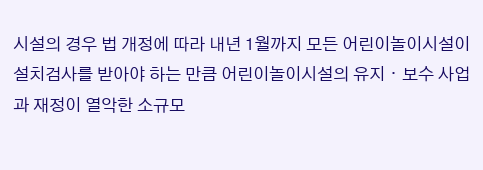시설의 경우 법 개정에 따라 내년 1월까지 모든 어린이놀이시설이 설치검사를 받아야 하는 만큼 어린이놀이시설의 유지ㆍ보수 사업과 재정이 열악한 소규모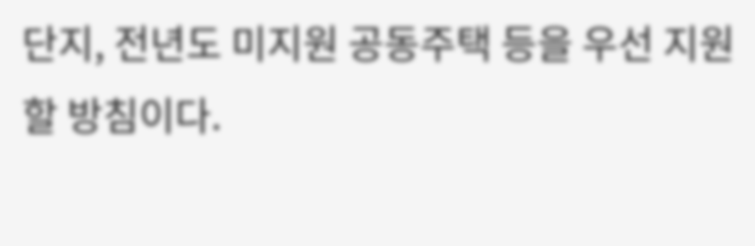단지, 전년도 미지원 공동주택 등을 우선 지원할 방침이다.